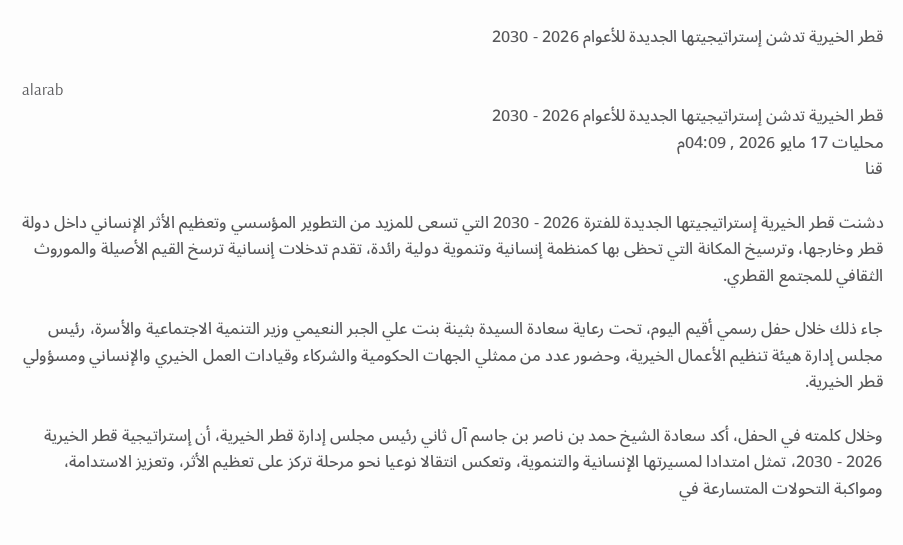قطر الخيرية تدشن إستراتيجيتها الجديدة للأعوام 2026 - 2030

alarab
قطر الخيرية تدشن إستراتيجيتها الجديدة للأعوام 2026 - 2030
محليات 17 مايو 2026 , 04:09م
قنا

دشنت قطر الخيرية إستراتيجيتها الجديدة للفترة 2026 - 2030 التي تسعى للمزيد من التطوير المؤسسي وتعظيم الأثر الإنساني داخل دولة قطر وخارجها، وترسيخ المكانة التي تحظى بها كمنظمة إنسانية وتنموية دولية رائدة، تقدم تدخلات إنسانية ترسخ القيم الأصيلة والموروث الثقافي للمجتمع القطري.

جاء ذلك خلال حفل رسمي أقيم اليوم، تحت رعاية سعادة السيدة بثينة بنت علي الجبر النعيمي وزير التنمية الاجتماعية والأسرة، رئيس مجلس إدارة هيئة تنظيم الأعمال الخيرية، وحضور عدد من ممثلي الجهات الحكومية والشركاء وقيادات العمل الخيري والإنساني ومسؤولي قطر الخيرية.

وخلال كلمته في الحفل، أكد سعادة الشيخ حمد بن ناصر بن جاسم آل ثاني رئيس مجلس إدارة قطر الخيرية، أن إستراتيجية قطر الخيرية 2026 - 2030، تمثل امتدادا لمسيرتها الإنسانية والتنموية، وتعكس انتقالا نوعيا نحو مرحلة تركز على تعظيم الأثر، وتعزيز الاستدامة، ومواكبة التحولات المتسارعة في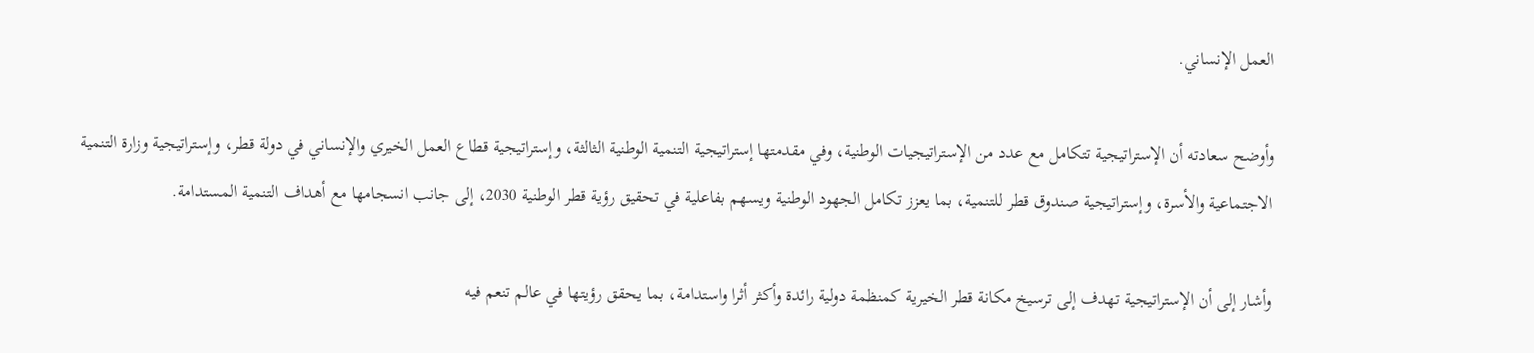العمل الإنساني.

وأوضح سعادته أن الإستراتيجية تتكامل مع عدد من الإستراتيجيات الوطنية، وفي مقدمتها إستراتيجية التنمية الوطنية الثالثة، وإستراتيجية قطاع العمل الخيري والإنساني في دولة قطر، وإستراتيجية وزارة التنمية الاجتماعية والأسرة، وإستراتيجية صندوق قطر للتنمية، بما يعزز تكامل الجهود الوطنية ويسهم بفاعلية في تحقيق رؤية قطر الوطنية 2030، إلى جانب انسجامها مع أهداف التنمية المستدامة.

وأشار إلى أن الإستراتيجية تهدف إلى ترسيخ مكانة قطر الخيرية كمنظمة دولية رائدة وأكثر أثرا واستدامة، بما يحقق رؤيتها في عالم تنعم فيه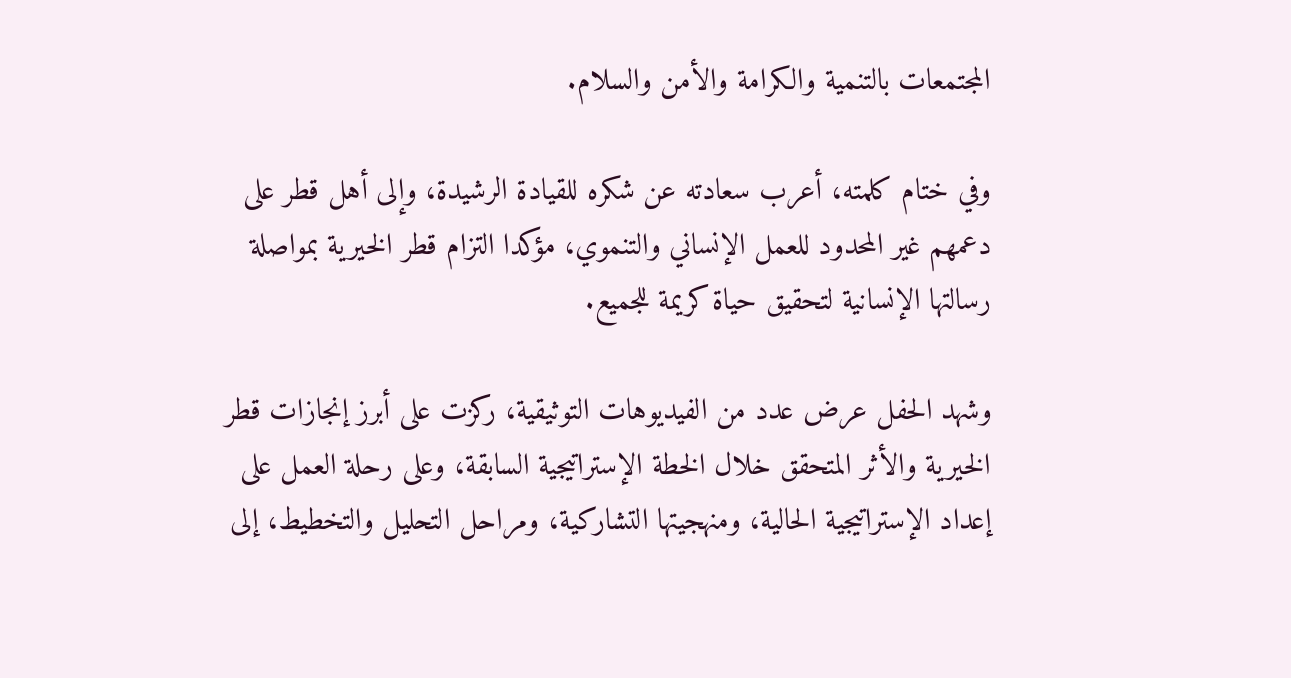المجتمعات بالتنمية والكرامة والأمن والسلام.

وفي ختام كلمته، أعرب سعادته عن شكره للقيادة الرشيدة، وإلى أهل قطر على دعمهم غير المحدود للعمل الإنساني والتنموي، مؤكدا التزام قطر الخيرية بمواصلة رسالتها الإنسانية لتحقيق حياة كريمة للجميع.

وشهد الحفل عرض عدد من الفيديوهات التوثيقية، ركزت على أبرز إنجازات قطر الخيرية والأثر المتحقق خلال الخطة الإستراتيجية السابقة، وعلى رحلة العمل على إعداد الإستراتيجية الحالية، ومنهجيتها التشاركية، ومراحل التحليل والتخطيط، إلى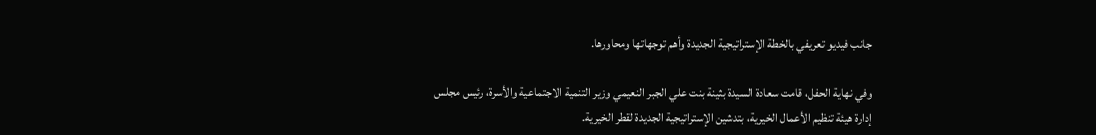جانب فيديو تعريفي بالخطة الإستراتيجية الجديدة وأهم توجهاتها ومحاورها.

وفي نهاية الحفل، قامت سعادة السيدة بثينة بنت علي الجبر النعيمي وزير التنمية الاجتماعية والأسرة، رئيس مجلس إدارة هيئة تنظيم الأعمال الخيرية، بتدشين الإستراتيجية الجديدة لقطر الخيرية.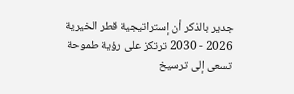جدير بالذكر أن إستراتيجية قطر الخيرية 2026 - 2030 ترتكز على رؤية طموحة تسعى إلى ترسيخ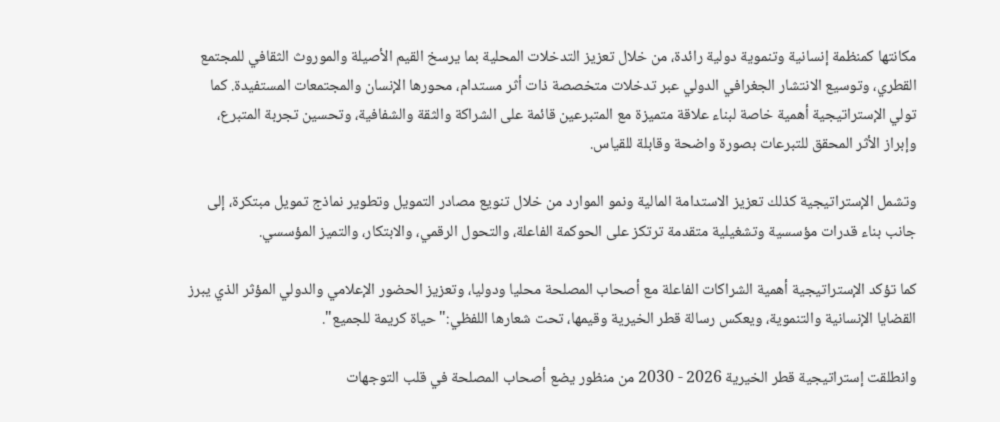مكانتها كمنظمة إنسانية وتنموية دولية رائدة، من خلال تعزيز التدخلات المحلية بما يرسخ القيم الأصيلة والموروث الثقافي للمجتمع القطري، وتوسيع الانتشار الجغرافي الدولي عبر تدخلات متخصصة ذات أثر مستدام، محورها الإنسان والمجتمعات المستفيدة. كما تولي الإستراتيجية أهمية خاصة لبناء علاقة متميزة مع المتبرعين قائمة على الشراكة والثقة والشفافية، وتحسين تجربة المتبرع، وإبراز الأثر المحقق للتبرعات بصورة واضحة وقابلة للقياس.

وتشمل الإستراتيجية كذلك تعزيز الاستدامة المالية ونمو الموارد من خلال تنويع مصادر التمويل وتطوير نماذج تمويل مبتكرة، إلى جانب بناء قدرات مؤسسية وتشغيلية متقدمة ترتكز على الحوكمة الفاعلة، والتحول الرقمي، والابتكار، والتميز المؤسسي.

كما تؤكد الإستراتيجية أهمية الشراكات الفاعلة مع أصحاب المصلحة محليا ودوليا، وتعزيز الحضور الإعلامي والدولي المؤثر الذي يبرز القضايا الإنسانية والتنموية، ويعكس رسالة قطر الخيرية وقيمها، تحت شعارها اللفظي:"حياة كريمة للجميع".

وانطلقت إستراتيجية قطر الخيرية 2026 - 2030 من منظور يضع أصحاب المصلحة في قلب التوجهات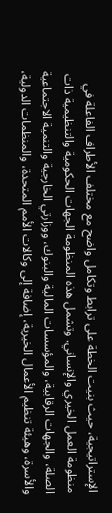الإستراتيجية، حيث بنيت الخطة على ترابط وتكامل واضح مع مختلف الأطراف الفاعلة في منظومة العمل الخيري والإنساني. وتشمل هذه المنظومة الجهات الحكومية والتنظيمية ذات الصلة، والجهات الرقابية، والمؤسسات المالية والبنوك، ووزارتي الخارجية والتنمية الاجتماعية والأسرة، وهيئة تنظيم الأعمال الخيرية، إضافة إلى وكالات الأمم المتحدة، والمنظمات الدولية،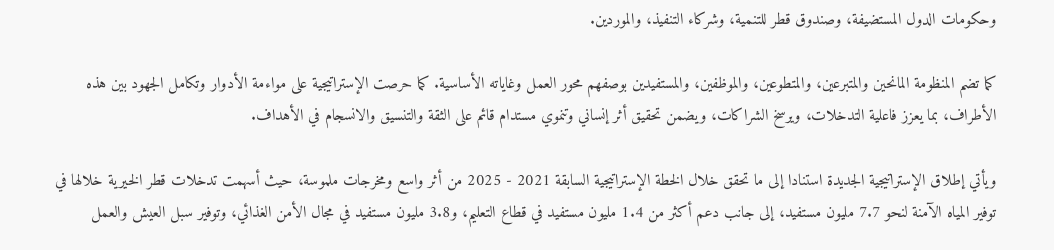وحكومات الدول المستضيفة، وصندوق قطر للتنمية، وشركاء التنفيذ، والموردين.

كما تضم المنظومة المانحين والمتبرعين، والمتطوعين، والموظفين، والمستفيدين بوصفهم محور العمل وغاياته الأساسية. كما حرصت الإستراتيجية على مواءمة الأدوار وتكامل الجهود بين هذه الأطراف، بما يعزز فاعلية التدخلات، ويرسخ الشراكات، ويضمن تحقيق أثر إنساني وتنموي مستدام قائم على الثقة والتنسيق والانسجام في الأهداف.

ويأتي إطلاق الإستراتيجية الجديدة استنادا إلى ما تحقق خلال الخطة الإستراتيجية السابقة 2021 - 2025 من أثر واسع ومخرجات ملموسة، حيث أسهمت تدخلات قطر الخيرية خلالها في توفير المياه الآمنة لنحو 7.7 مليون مستفيد، إلى جانب دعم أكثر من 1.4 مليون مستفيد في قطاع التعليم، و3.8 مليون مستفيد في مجال الأمن الغذائي، وتوفير سبل العيش والعمل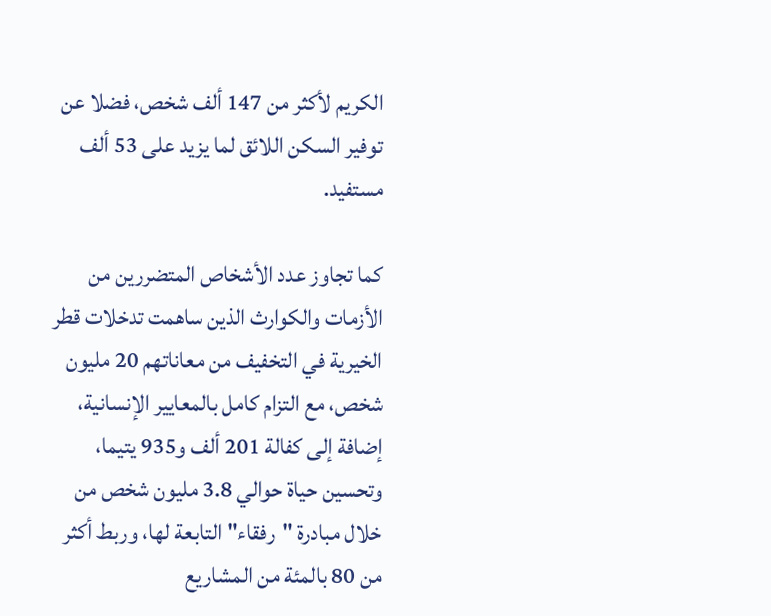الكريم لأكثر من 147 ألف شخص، فضلا عن توفير السكن اللائق لما يزيد على 53 ألف مستفيد.

كما تجاوز عدد الأشخاص المتضررين من الأزمات والكوارث الذين ساهمت تدخلات قطر الخيرية في التخفيف من معاناتهم 20 مليون شخص، مع التزام كامل بالمعايير الإنسانية، إضافة إلى كفالة 201 ألف و935 يتيما، وتحسين حياة حوالي 3.8 مليون شخص من خلال مبادرة "رفقاء" التابعة لها، وربط أكثر من 80 بالمئة من المشاريع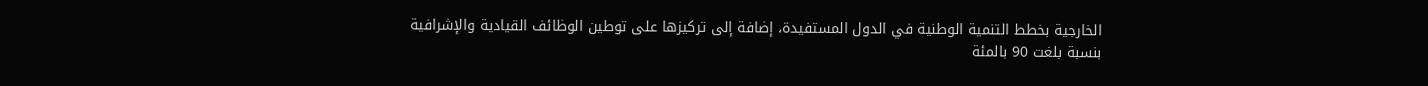الخارجية بخطط التنمية الوطنية في الدول المستفيدة، إضافة إلى تركيزها على توطين الوظائف القيادية والإشرافية بنسبة بلغت 90 بالمئة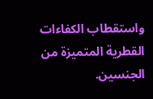واستقطاب الكفاءات القطرية المتميزة من الجنسين.